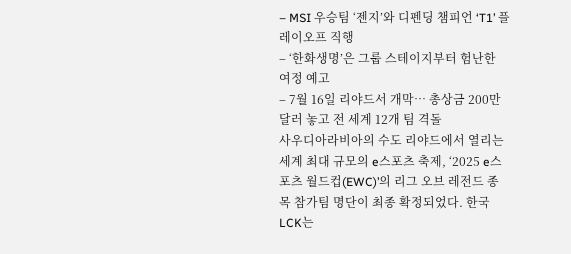– MSI 우승팀 ‘젠지’와 디펜딩 챔피언 ‘T1’ 플레이오프 직행
– ‘한화생명’은 그룹 스테이지부터 험난한 여정 예고
– 7월 16일 리야드서 개막… 총상금 200만 달러 놓고 전 세계 12개 팀 격돌
사우디아라비아의 수도 리야드에서 열리는 세계 최대 규모의 e스포츠 축제, ‘2025 e스포츠 월드컵(EWC)’의 리그 오브 레전드 종목 참가팀 명단이 최종 확정되었다. 한국 LCK는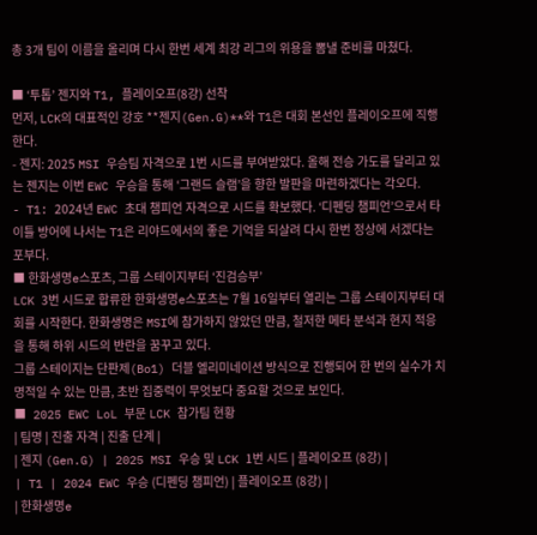총 3개 팀이 이름을 올리며 다시 한번 세계 최강 리그의 위용을 뽐낼 준비를 마쳤다.

■ ‘투톱’ 젠지와 T1, 플레이오프(8강) 선착
먼저, LCK의 대표적인 강호 **젠지(Gen.G)**와 T1은 대회 본선인 플레이오프에 직행한다.
- 젠지: 2025 MSI 우승팀 자격으로 1번 시드를 부여받았다. 올해 전승 가도를 달리고 있는 젠지는 이번 EWC 우승을 통해 ‘그랜드 슬램’을 향한 발판을 마련하겠다는 각오다.
- T1: 2024년 EWC 초대 챔피언 자격으로 시드를 확보했다. ‘디펜딩 챔피언’으로서 타이틀 방어에 나서는 T1은 리야드에서의 좋은 기억을 되살려 다시 한번 정상에 서겠다는 포부다.
■ 한화생명e스포츠, 그룹 스테이지부터 ‘진검승부’
LCK 3번 시드로 합류한 한화생명e스포츠는 7월 16일부터 열리는 그룹 스테이지부터 대회를 시작한다. 한화생명은 MSI에 참가하지 않았던 만큼, 철저한 메타 분석과 현지 적응을 통해 하위 시드의 반란을 꿈꾸고 있다.
그룹 스테이지는 단판제(Bo1) 더블 엘리미네이션 방식으로 진행되어 한 번의 실수가 치명적일 수 있는 만큼, 초반 집중력이 무엇보다 중요할 것으로 보인다.
■ 2025 EWC LoL 부문 LCK 참가팀 현황
| 팀명 | 진출 자격 | 진출 단계 |
| 젠지 (Gen.G) | 2025 MSI 우승 및 LCK 1번 시드 | 플레이오프 (8강) |
| T1 | 2024 EWC 우승 (디펜딩 챔피언) | 플레이오프 (8강) |
| 한화생명e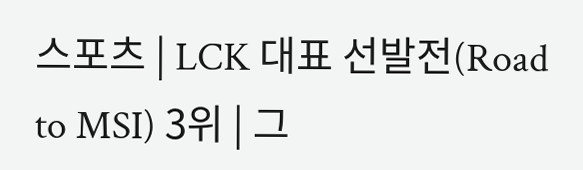스포츠 | LCK 대표 선발전(Road to MSI) 3위 | 그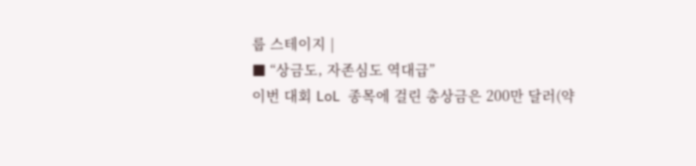룹 스테이지 |
■ “상금도, 자존심도 역대급”
이번 대회 LoL 종목에 걸린 총상금은 200만 달러(약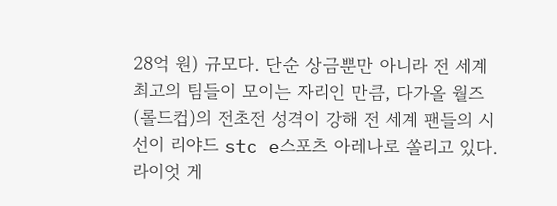28억 원) 규모다. 단순 상금뿐만 아니라 전 세계 최고의 팀들이 모이는 자리인 만큼, 다가올 월즈(롤드컵)의 전초전 성격이 강해 전 세계 팬들의 시선이 리야드 stc e스포츠 아레나로 쏠리고 있다.
라이엇 게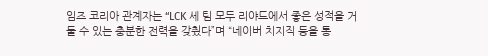임즈 코리아 관계자는 “LCK 세 팀 모두 리야드에서 좋은 성적을 거둘 수 있는 충분한 전력을 갖췄다”며 “네이버 치지직 등을 통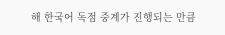해 한국어 독점 중계가 진행되는 만큼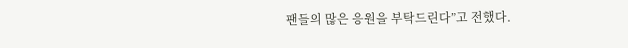팬들의 많은 응원을 부탁드린다”고 전했다.